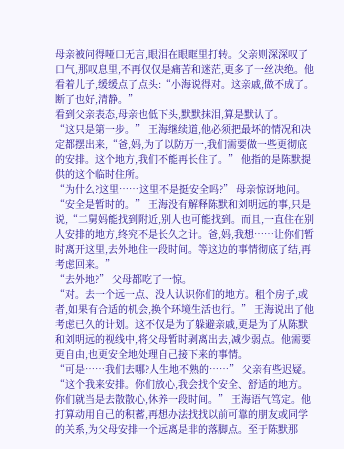母亲被问得哑口无言,眼泪在眼眶里打转。父亲则深深叹了口气,那叹息里,不再仅仅是痛苦和迷茫,更多了一丝决绝。他看着儿子,缓缓点了点头:“小海说得对。这亲戚,做不成了。断了也好,清静。”
看到父亲表态,母亲也低下头,默默抹泪,算是默认了。
“这只是第一步。” 王海继续道,他必须把最坏的情况和决定都摆出来,“爸,妈,为了以防万一,我们需要做一些更彻底的安排。这个地方,我们不能再长住了。” 他指的是陈默提供的这个临时住所。
“为什么?这里……这里不是挺安全吗?” 母亲惊讶地问。
“安全是暂时的。” 王海没有解释陈默和刘明远的事,只是说,“二舅妈能找到附近,别人也可能找到。而且,一直住在别人安排的地方,终究不是长久之计。爸,妈,我想……让你们暂时离开这里,去外地住一段时间。等这边的事情彻底了结,再考虑回来。”
“去外地?” 父母都吃了一惊。
“对。去一个远一点、没人认识你们的地方。租个房子,或者,如果有合适的机会,换个环境生活也行。” 王海说出了他考虑已久的计划。这不仅是为了躲避亲戚,更是为了从陈默和刘明远的视线中,将父母暂时剥离出去,减少弱点。他需要更自由,也更安全地处理自己接下来的事情。
“可是……我们去哪?人生地不熟的……” 父亲有些迟疑。
“这个我来安排。你们放心,我会找个安全、舒适的地方。你们就当是去散散心,休养一段时间。” 王海语气笃定。他打算动用自己的积蓄,再想办法找找以前可靠的朋友或同学的关系,为父母安排一个远离是非的落脚点。至于陈默那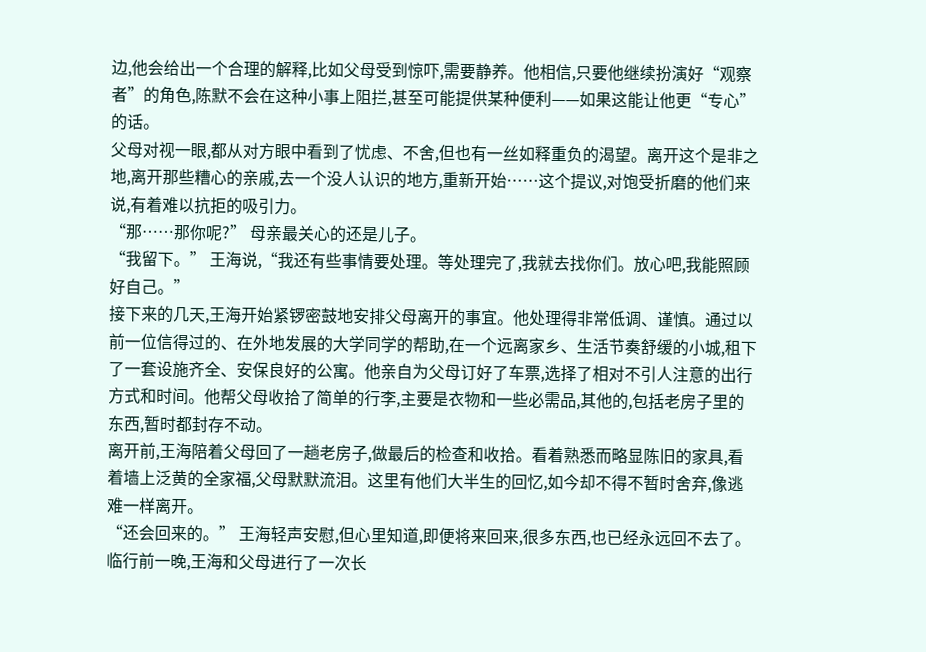边,他会给出一个合理的解释,比如父母受到惊吓,需要静养。他相信,只要他继续扮演好“观察者”的角色,陈默不会在这种小事上阻拦,甚至可能提供某种便利——如果这能让他更“专心”的话。
父母对视一眼,都从对方眼中看到了忧虑、不舍,但也有一丝如释重负的渴望。离开这个是非之地,离开那些糟心的亲戚,去一个没人认识的地方,重新开始……这个提议,对饱受折磨的他们来说,有着难以抗拒的吸引力。
“那……那你呢?” 母亲最关心的还是儿子。
“我留下。” 王海说,“我还有些事情要处理。等处理完了,我就去找你们。放心吧,我能照顾好自己。”
接下来的几天,王海开始紧锣密鼓地安排父母离开的事宜。他处理得非常低调、谨慎。通过以前一位信得过的、在外地发展的大学同学的帮助,在一个远离家乡、生活节奏舒缓的小城,租下了一套设施齐全、安保良好的公寓。他亲自为父母订好了车票,选择了相对不引人注意的出行方式和时间。他帮父母收拾了简单的行李,主要是衣物和一些必需品,其他的,包括老房子里的东西,暂时都封存不动。
离开前,王海陪着父母回了一趟老房子,做最后的检查和收拾。看着熟悉而略显陈旧的家具,看着墙上泛黄的全家福,父母默默流泪。这里有他们大半生的回忆,如今却不得不暂时舍弃,像逃难一样离开。
“还会回来的。” 王海轻声安慰,但心里知道,即便将来回来,很多东西,也已经永远回不去了。
临行前一晚,王海和父母进行了一次长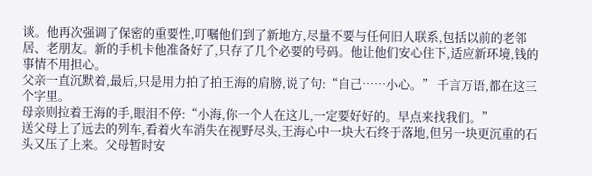谈。他再次强调了保密的重要性,叮嘱他们到了新地方,尽量不要与任何旧人联系,包括以前的老邻居、老朋友。新的手机卡他准备好了,只存了几个必要的号码。他让他们安心住下,适应新环境,钱的事情不用担心。
父亲一直沉默着,最后,只是用力拍了拍王海的肩膀,说了句:“自己……小心。” 千言万语,都在这三个字里。
母亲则拉着王海的手,眼泪不停:“小海,你一个人在这儿,一定要好好的。早点来找我们。”
送父母上了远去的列车,看着火车消失在视野尽头,王海心中一块大石终于落地,但另一块更沉重的石头又压了上来。父母暂时安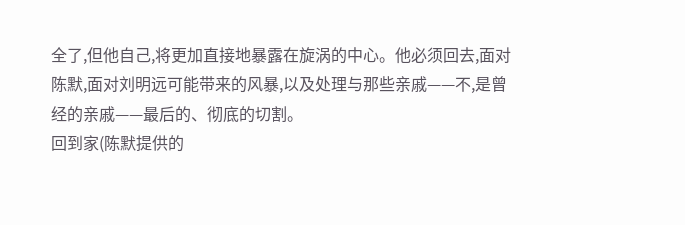全了,但他自己,将更加直接地暴露在旋涡的中心。他必须回去,面对陈默,面对刘明远可能带来的风暴,以及处理与那些亲戚——不,是曾经的亲戚——最后的、彻底的切割。
回到家(陈默提供的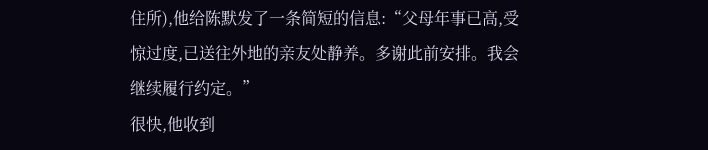住所),他给陈默发了一条简短的信息:“父母年事已高,受惊过度,已送往外地的亲友处静养。多谢此前安排。我会继续履行约定。”
很快,他收到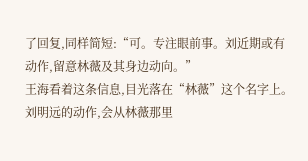了回复,同样简短:“可。专注眼前事。刘近期或有动作,留意林薇及其身边动向。”
王海看着这条信息,目光落在“林薇”这个名字上。刘明远的动作,会从林薇那里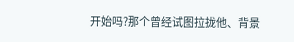开始吗?那个曾经试图拉拢他、背景